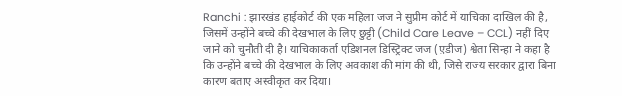Ranchi : झारखंड हाईकोर्ट की एक महिला जज ने सुप्रीम कोर्ट में याचिका दाखिल की है, जिसमें उन्होंने बच्चे की देखभाल के लिए छुट्टी (Child Care Leave – CCL) नहीं दिए जाने को चुनौती दी है। याचिकाकर्ता एडिशनल डिस्ट्रिक्ट जज (ए़डीज) श्वेता सिन्हा ने कहा है कि उन्होंने बच्चे की देखभाल के लिए अवकाश की मांग की थी, जिसे राज्य सरकार द्वारा बिना कारण बताए अस्वीकृत कर दिया।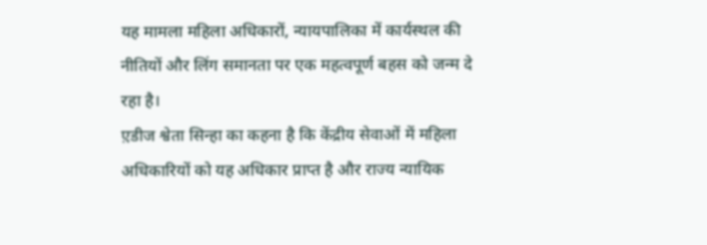यह मामला महिला अधिकारों, न्यायपालिका में कार्यस्थल की नीतियों और लिंग समानता पर एक महत्वपूर्ण बहस को जन्म दे रहा है।
ए़डीज श्वेता सिन्हा का कहना है कि केंद्रीय सेवाओं में महिला अधिकारियों को यह अधिकार प्राप्त है और राज्य न्यायिक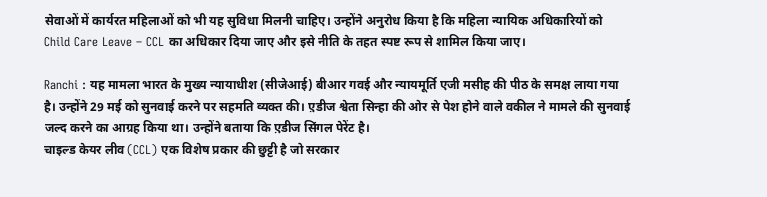सेवाओं में कार्यरत महिलाओं को भी यह सुविधा मिलनी चाहिए। उन्होंने अनुरोध किया है कि महिला न्यायिक अधिकारियों को Child Care Leave – CCL का अधिकार दिया जाए और इसे नीति के तहत स्पष्ट रूप से शामिल किया जाए।

Ranchi : यह मामला भारत के मुख्य न्यायाधीश (सीजेआई) बीआर गवई और न्यायमूर्ति एजी मसीह की पीठ के समक्ष लाया गया है। उन्होंने 29 मई को सुनवाई करने पर सहमति व्यक्त की। ए़डीज श्वेता सिन्हा की ओर से पेश होने वाले वकील ने मामले की सुनवाई जल्द करने का आग्रह किया था। उन्होंने बताया कि ए़डीज सिंगल पेरेंट है।
चाइल्ड केयर लीव (CCL) एक विशेष प्रकार की छुट्टी है जो सरकार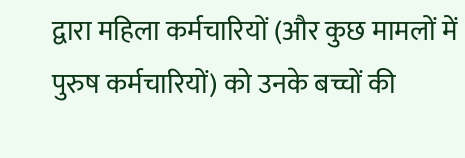द्वारा महिला कर्मचारियों (और कुछ मामलों में पुरुष कर्मचारियों) को उनके बच्चों की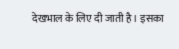देखभाल के लिए दी जाती है। इसका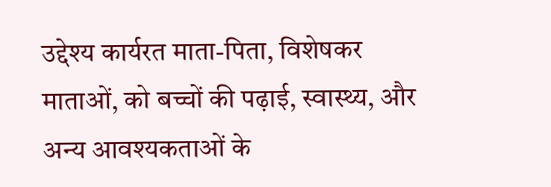उद्देश्य कार्यरत माता-पिता, विशेषकर माताओं, को बच्चों की पढ़ाई, स्वास्थ्य, और अन्य आवश्यकताओं के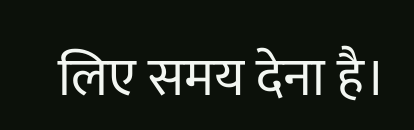लिए समय देना है।